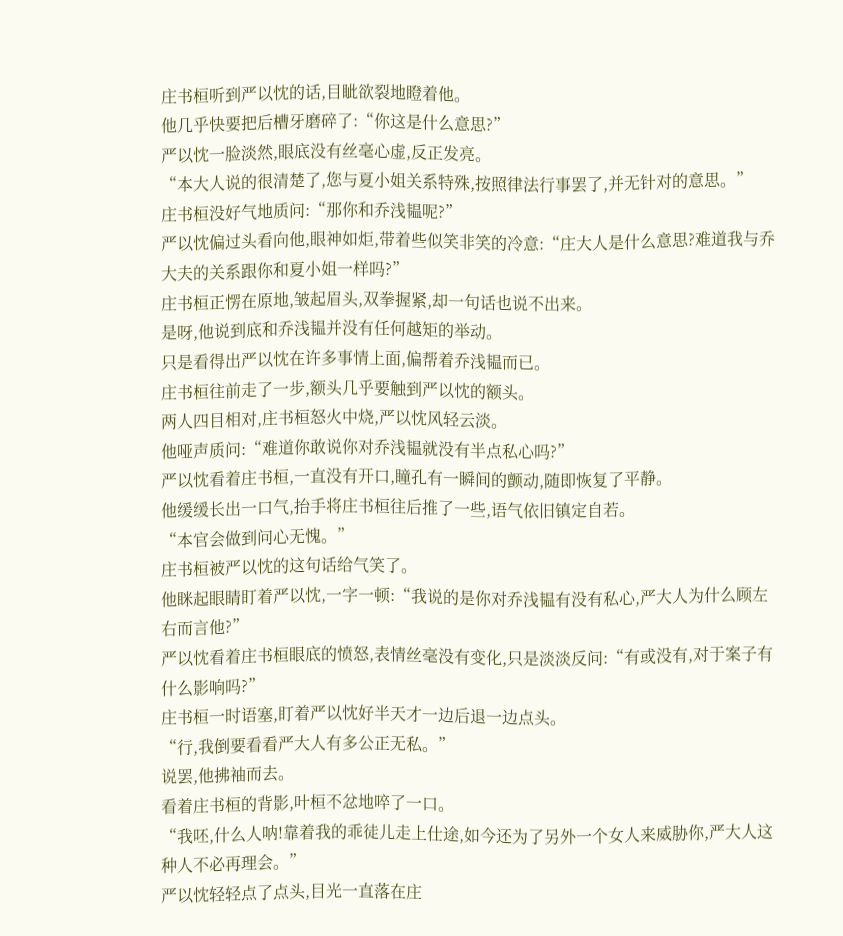庄书桓听到严以忱的话,目眦欲裂地瞪着他。
他几乎快要把后槽牙磨碎了:“你这是什么意思?”
严以忱一脸淡然,眼底没有丝毫心虚,反正发亮。
“本大人说的很清楚了,您与夏小姐关系特殊,按照律法行事罢了,并无针对的意思。”
庄书桓没好气地质问:“那你和乔浅韫呢?”
严以忱偏过头看向他,眼神如炬,带着些似笑非笑的冷意:“庄大人是什么意思?难道我与乔大夫的关系跟你和夏小姐一样吗?”
庄书桓正愣在原地,皱起眉头,双拳握紧,却一句话也说不出来。
是呀,他说到底和乔浅韫并没有任何越矩的举动。
只是看得出严以忱在许多事情上面,偏帮着乔浅韫而已。
庄书桓往前走了一步,额头几乎要触到严以忱的额头。
两人四目相对,庄书桓怒火中烧,严以忱风轻云淡。
他哑声质问:“难道你敢说你对乔浅韫就没有半点私心吗?”
严以忱看着庄书桓,一直没有开口,瞳孔有一瞬间的颤动,随即恢复了平静。
他缓缓长出一口气,抬手将庄书桓往后推了一些,语气依旧镇定自若。
“本官会做到问心无愧。”
庄书桓被严以忱的这句话给气笑了。
他眯起眼睛盯着严以忱,一字一顿:“我说的是你对乔浅韫有没有私心,严大人为什么顾左右而言他?”
严以忱看着庄书桓眼底的愤怒,表情丝毫没有变化,只是淡淡反问:“有或没有,对于案子有什么影响吗?”
庄书桓一时语塞,盯着严以忱好半天才一边后退一边点头。
“行,我倒要看看严大人有多公正无私。”
说罢,他拂袖而去。
看着庄书桓的背影,叶桓不忿地啐了一口。
“我呸,什么人呐!靠着我的乖徒儿走上仕途,如今还为了另外一个女人来威胁你,严大人这种人不必再理会。”
严以忱轻轻点了点头,目光一直落在庄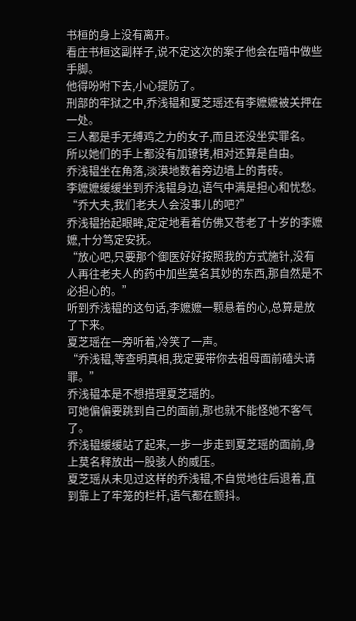书桓的身上没有离开。
看庄书桓这副样子,说不定这次的案子他会在暗中做些手脚。
他得吩咐下去,小心提防了。
刑部的牢狱之中,乔浅韫和夏芝瑶还有李嬷嬷被关押在一处。
三人都是手无缚鸡之力的女子,而且还没坐实罪名。
所以她们的手上都没有加镣铐,相对还算是自由。
乔浅韫坐在角落,淡漠地数着旁边墙上的青砖。
李嬷嬷缓缓坐到乔浅韫身边,语气中满是担心和忧愁。
“乔大夫,我们老夫人会没事儿的吧?”
乔浅韫抬起眼眸,定定地看着仿佛又苍老了十岁的李嬷嬷,十分笃定安抚。
“放心吧,只要那个御医好好按照我的方式施针,没有人再往老夫人的药中加些莫名其妙的东西,那自然是不必担心的。”
听到乔浅韫的这句话,李嬷嬷一颗悬着的心,总算是放了下来。
夏芝瑶在一旁听着,冷笑了一声。
“乔浅韫,等查明真相,我定要带你去祖母面前磕头请罪。”
乔浅韫本是不想搭理夏芝瑶的。
可她偏偏要跳到自己的面前,那也就不能怪她不客气了。
乔浅韫缓缓站了起来,一步一步走到夏芝瑶的面前,身上莫名释放出一股骇人的威压。
夏芝瑶从未见过这样的乔浅韫,不自觉地往后退着,直到靠上了牢笼的栏杆,语气都在颤抖。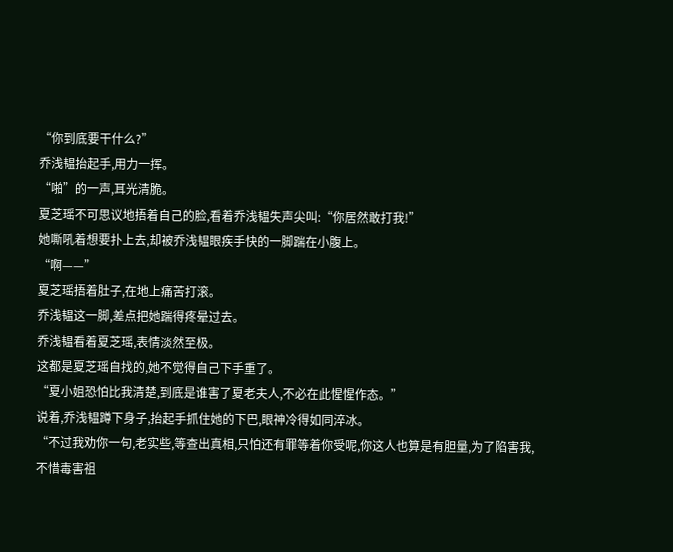“你到底要干什么?”
乔浅韫抬起手,用力一挥。
“啪”的一声,耳光清脆。
夏芝瑶不可思议地捂着自己的脸,看着乔浅韫失声尖叫:“你居然敢打我!”
她嘶吼着想要扑上去,却被乔浅韫眼疾手快的一脚踹在小腹上。
“啊——”
夏芝瑶捂着肚子,在地上痛苦打滚。
乔浅韫这一脚,差点把她踹得疼晕过去。
乔浅韫看着夏芝瑶,表情淡然至极。
这都是夏芝瑶自找的,她不觉得自己下手重了。
“夏小姐恐怕比我清楚,到底是谁害了夏老夫人,不必在此惺惺作态。”
说着,乔浅韫蹲下身子,抬起手抓住她的下巴,眼神冷得如同淬冰。
“不过我劝你一句,老实些,等查出真相,只怕还有罪等着你受呢,你这人也算是有胆量,为了陷害我,不惜毒害祖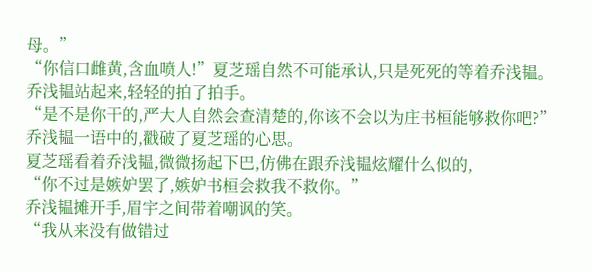母。”
“你信口雌黄,含血喷人!”夏芝瑶自然不可能承认,只是死死的等着乔浅韫。
乔浅韫站起来,轻轻的拍了拍手。
“是不是你干的,严大人自然会查清楚的,你该不会以为庄书桓能够救你吧?”
乔浅韫一语中的,戳破了夏芝瑶的心思。
夏芝瑶看着乔浅韫,微微扬起下巴,仿佛在跟乔浅韫炫耀什么似的,
“你不过是嫉妒罢了,嫉妒书桓会救我不救你。”
乔浅韫摊开手,眉宇之间带着嘲讽的笑。
“我从来没有做错过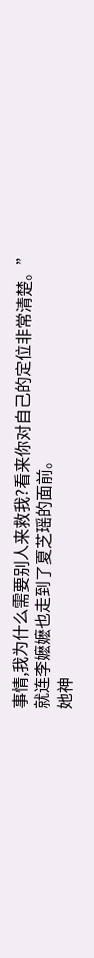事情,我为什么需要别人来救我?看来你对自己的定位非常清楚。”
就连李嬷嬷也走到了夏芝瑶的面前。
她神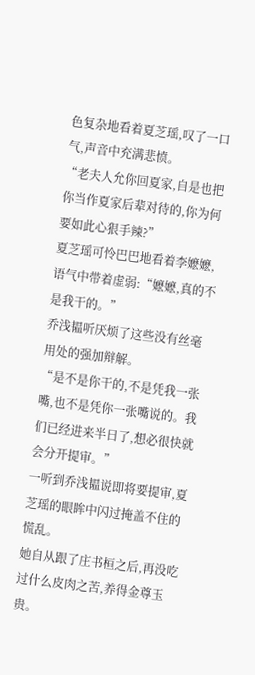色复杂地看着夏芝瑶,叹了一口气,声音中充满悲愤。
“老夫人允你回夏家,自是也把你当作夏家后辈对待的,你为何要如此心狠手辣?”
夏芝瑶可怜巴巴地看着李嬷嬷,语气中带着虚弱:“嬷嬷,真的不是我干的。”
乔浅韫听厌烦了这些没有丝毫用处的强加辩解。
“是不是你干的,不是凭我一张嘴,也不是凭你一张嘴说的。我们已经进来半日了,想必很快就会分开提审。”
一听到乔浅韫说即将要提审,夏芝瑶的眼眸中闪过掩盖不住的慌乱。
她自从跟了庄书桓之后,再没吃过什么皮肉之苦,养得金尊玉贵。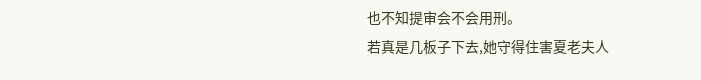也不知提审会不会用刑。
若真是几板子下去,她守得住害夏老夫人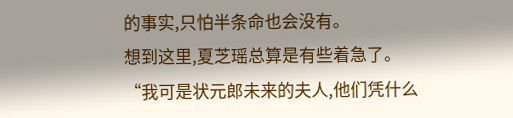的事实,只怕半条命也会没有。
想到这里,夏芝瑶总算是有些着急了。
“我可是状元郎未来的夫人,他们凭什么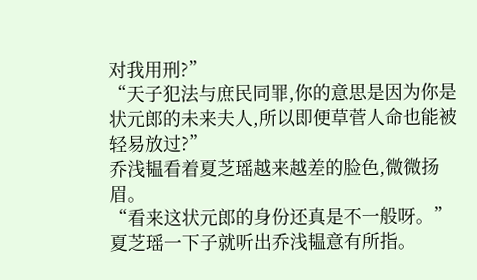对我用刑?”
“天子犯法与庶民同罪,你的意思是因为你是状元郎的未来夫人,所以即便草菅人命也能被轻易放过?”
乔浅韫看着夏芝瑶越来越差的脸色,微微扬眉。
“看来这状元郎的身份还真是不一般呀。”
夏芝瑶一下子就听出乔浅韫意有所指。